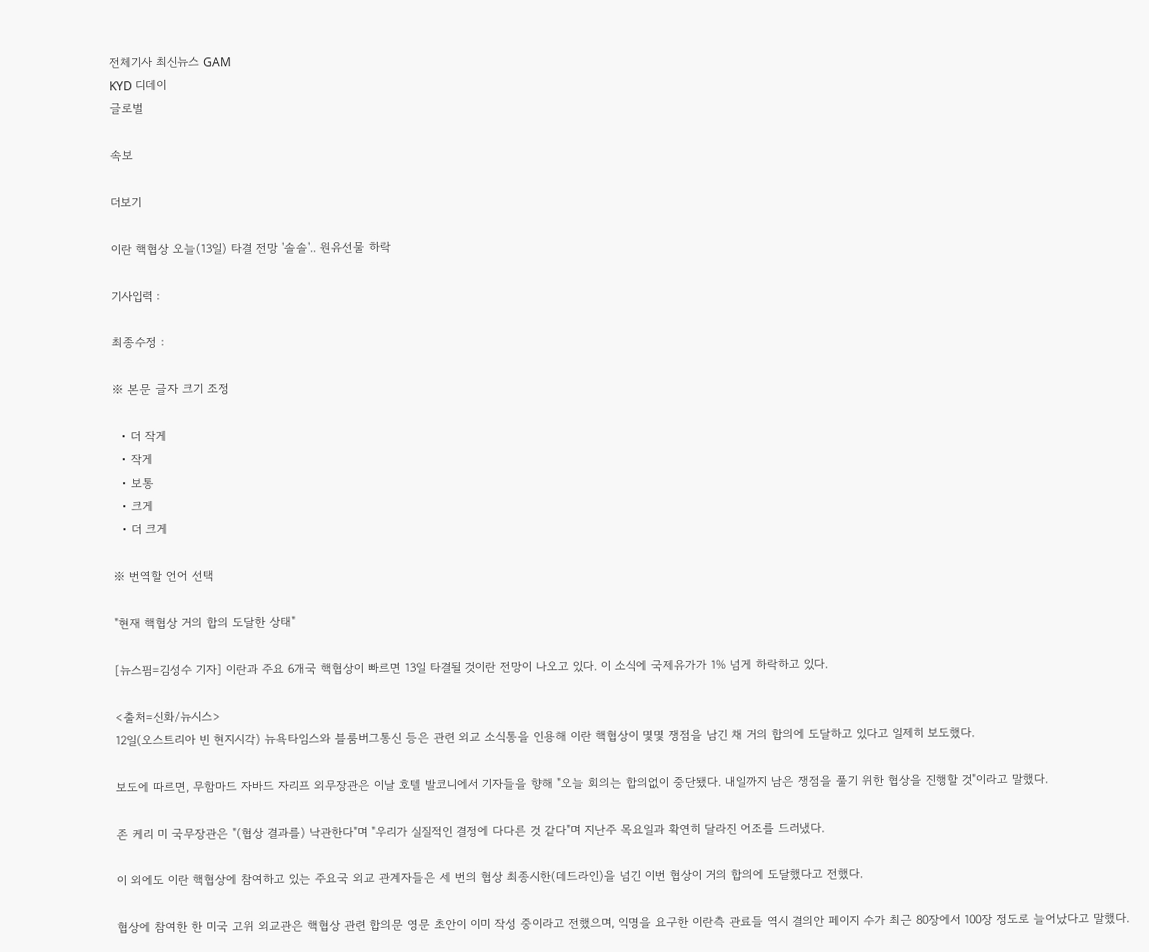전체기사 최신뉴스 GAM
KYD 디데이
글로벌

속보

더보기

이란 핵협상 오늘(13일) 타결 전망 '솔솔'.. 원유선물 하락

기사입력 :

최종수정 :

※ 본문 글자 크기 조정

  • 더 작게
  • 작게
  • 보통
  • 크게
  • 더 크게

※ 번역할 언어 선택

"현재 핵협상 거의 합의 도달한 상태"

[뉴스핌=김성수 기자] 이란과 주요 6개국 핵협상이 빠르면 13일 타결될 것이란 전망이 나오고 있다. 이 소식에 국제유가가 1% 넘게 하락하고 있다.

<출처=신화/뉴시스>
12일(오스트리아 빈 현지시각) 뉴욕타임스와 블룸버그통신 등은 관련 외교 소식통을 인용해 이란 핵협상이 몇몇 쟁점을 남긴 채 거의 합의에 도달하고 있다고 일제히 보도했다.

보도에 따르면, 무함마드 자바드 자리프 외무장관은 이날 호텔 발코니에서 기자들을 향해 "오늘 회의는 합의없이 중단됐다. 내일까지 남은 쟁점을 풀기 위한 협상을 진행할 것"이라고 말했다.

존 케리 미 국무장관은 "(협상 결과를) 낙관한다"며 "우리가 실질적인 결정에 다다른 것 같다"며 지난주 목요일과 확연히 달라진 어조를 드러냈다.

이 외에도 이란 핵협상에 참여하고 있는 주요국 외교 관계자들은 세 번의 협상 최종시한(데드라인)을 넘긴 이번 협상이 거의 합의에 도달했다고 전했다.

협상에 참여한 한 미국 고위 외교관은 핵협상 관련 합의문 영문 초안이 이미 작성 중이라고 전했으며, 익명을 요구한 이란측 관료들 역시 결의안 페이지 수가 최근 80장에서 100장 정도로 늘어났다고 말했다.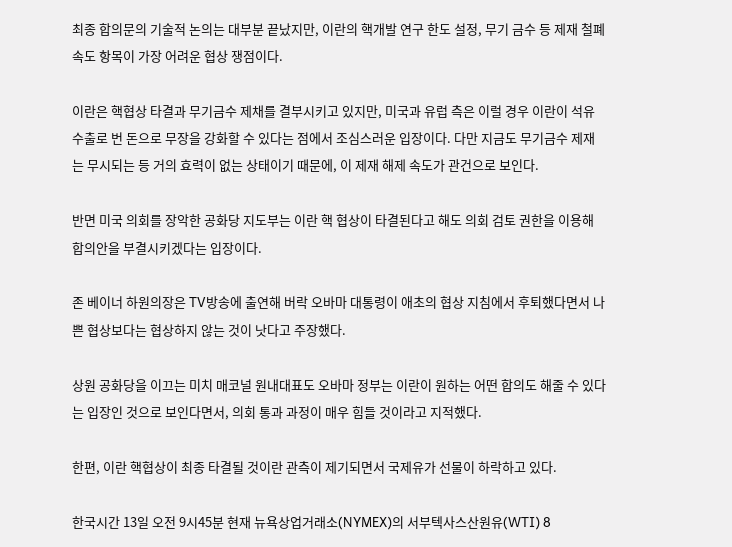최종 합의문의 기술적 논의는 대부분 끝났지만, 이란의 핵개발 연구 한도 설정, 무기 금수 등 제재 철폐 속도 항목이 가장 어려운 협상 쟁점이다.

이란은 핵협상 타결과 무기금수 제채를 결부시키고 있지만, 미국과 유럽 측은 이럴 경우 이란이 석유 수출로 번 돈으로 무장을 강화할 수 있다는 점에서 조심스러운 입장이다. 다만 지금도 무기금수 제재는 무시되는 등 거의 효력이 없는 상태이기 때문에, 이 제재 해제 속도가 관건으로 보인다.

반면 미국 의회를 장악한 공화당 지도부는 이란 핵 협상이 타결된다고 해도 의회 검토 권한을 이용해 합의안을 부결시키겠다는 입장이다.

존 베이너 하원의장은 TV방송에 출연해 버락 오바마 대통령이 애초의 협상 지침에서 후퇴했다면서 나쁜 협상보다는 협상하지 않는 것이 낫다고 주장했다.

상원 공화당을 이끄는 미치 매코널 원내대표도 오바마 정부는 이란이 원하는 어떤 합의도 해줄 수 있다는 입장인 것으로 보인다면서, 의회 통과 과정이 매우 힘들 것이라고 지적했다.

한편, 이란 핵협상이 최종 타결될 것이란 관측이 제기되면서 국제유가 선물이 하락하고 있다.

한국시간 13일 오전 9시45분 현재 뉴욕상업거래소(NYMEX)의 서부텍사스산원유(WTI) 8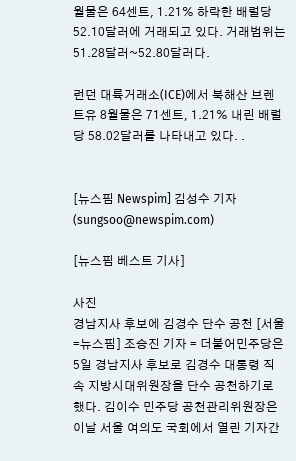월물은 64센트, 1.21% 하락한 배럴당 52.10달러에 거래되고 있다. 거래범위는 51.28달러~52.80달러다.

런던 대륙거래소(ICE)에서 북해산 브렌트유 8월물은 71센트, 1.21% 내린 배럴당 58.02달러를 나타내고 있다. .


[뉴스핌 Newspim] 김성수 기자 (sungsoo@newspim.com)

[뉴스핌 베스트 기사]

사진
경남지사 후보에 김경수 단수 공천 [서울=뉴스핌] 조승진 기자 = 더불어민주당은 5일 경남지사 후보로 김경수 대통령 직속 지방시대위원장을 단수 공천하기로 했다. 김이수 민주당 공천관리위원장은 이날 서울 여의도 국회에서 열린 기자간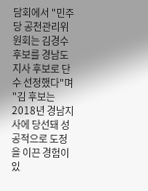담회에서 "민주당 공천관리위원회는 김경수 후보를 경남도지사 후보로 단수 선정했다"며 "김 후보는 2018년 경남지사에 당선돼 성공적으로 도정을 이끈 경험이 있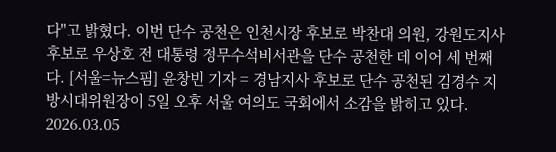다"고 밝혔다. 이번 단수 공천은 인천시장 후보로 박찬대 의원, 강원도지사 후보로 우상호 전 대통령 정무수석비서관을 단수 공천한 데 이어 세 번째다. [서울=뉴스핌] 윤창빈 기자 = 경남지사 후보로 단수 공천된 김경수 지방시대위원장이 5일 오후 서울 여의도 국회에서 소감을 밝히고 있다. 2026.03.05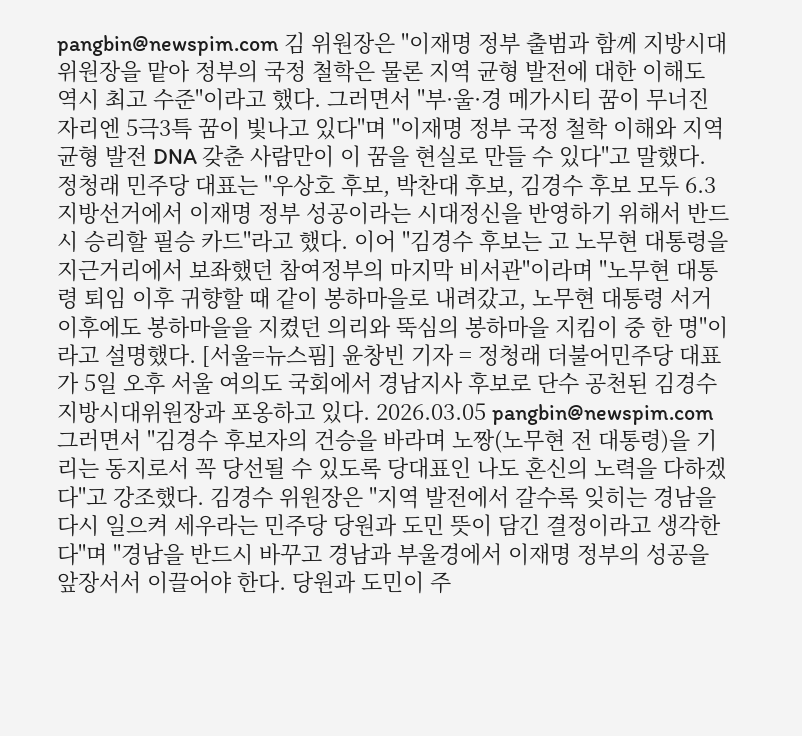pangbin@newspim.com 김 위원장은 "이재명 정부 출범과 함께 지방시대 위원장을 맡아 정부의 국정 철학은 물론 지역 균형 발전에 대한 이해도 역시 최고 수준"이라고 했다. 그러면서 "부·울·경 메가시티 꿈이 무너진 자리엔 5극3특 꿈이 빛나고 있다"며 "이재명 정부 국정 철학 이해와 지역 균형 발전 DNA 갖춘 사람만이 이 꿈을 현실로 만들 수 있다"고 말했다. 정청래 민주당 대표는 "우상호 후보, 박찬대 후보, 김경수 후보 모두 6.3 지방선거에서 이재명 정부 성공이라는 시대정신을 반영하기 위해서 반드시 승리할 필승 카드"라고 했다. 이어 "김경수 후보는 고 노무현 대통령을 지근거리에서 보좌했던 참여정부의 마지막 비서관"이라며 "노무현 대통령 퇴임 이후 귀향할 때 같이 봉하마을로 내려갔고, 노무현 대통령 서거 이후에도 봉하마을을 지켰던 의리와 뚝심의 봉하마을 지킴이 중 한 명"이라고 설명했다. [서울=뉴스핌] 윤창빈 기자 = 정청래 더불어민주당 대표가 5일 오후 서울 여의도 국회에서 경남지사 후보로 단수 공천된 김경수 지방시대위원장과 포옹하고 있다. 2026.03.05 pangbin@newspim.com 그러면서 "김경수 후보자의 건승을 바라며 노짱(노무현 전 대통령)을 기리는 동지로서 꼭 당선될 수 있도록 당대표인 나도 혼신의 노력을 다하겠다"고 강조했다. 김경수 위원장은 "지역 발전에서 갈수록 잊히는 경남을 다시 일으켜 세우라는 민주당 당원과 도민 뜻이 담긴 결정이라고 생각한다"며 "경남을 반드시 바꾸고 경남과 부울경에서 이재명 정부의 성공을 앞장서서 이끌어야 한다. 당원과 도민이 주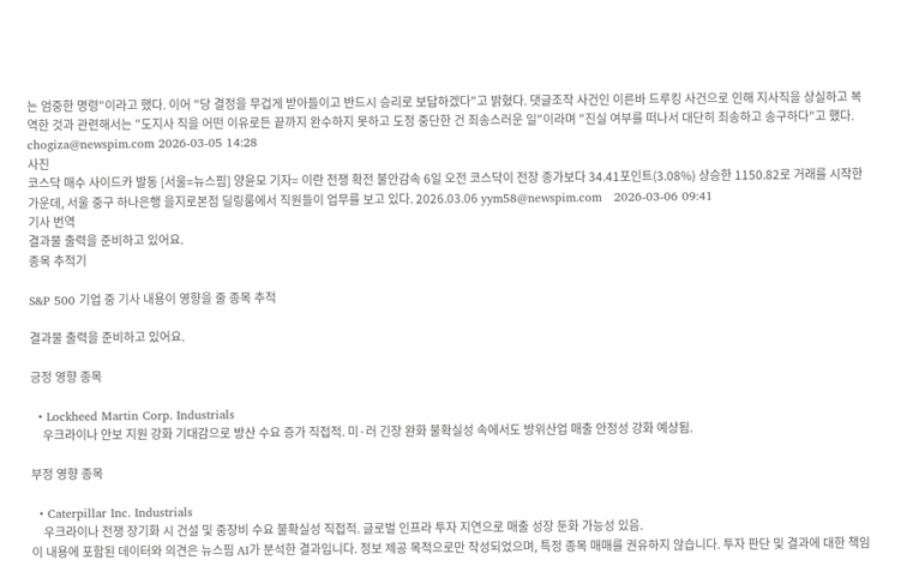는 엄중한 명령"이라고 했다. 이어 "당 결정을 무겁게 받아들이고 반드시 승리로 보답하겠다"고 밝혔다. 댓글조작 사건인 이른바 드루킹 사건으로 인해 지사직을 상실하고 복역한 것과 관련해서는 "도지사 직을 어떤 이유로든 끝까지 완수하지 못하고 도정 중단한 건 죄송스러운 일"이라며 "진실 여부를 떠나서 대단히 죄송하고 송구하다"고 했다. chogiza@newspim.com 2026-03-05 14:28
사진
코스닥 매수 사이드카 발동 [서울=뉴스핌] 양윤모 기자= 이란 전쟁 확전 불안감속 6일 오전 코스닥이 전장 종가보다 34.41포인트(3.08%) 상승한 1150.82로 거래를 시작한 가운데, 서울 중구 하나은행 을지로본점 딜링룸에서 직원들이 업무를 보고 있다. 2026.03.06 yym58@newspim.com   2026-03-06 09:41
기사 번역
결과물 출력을 준비하고 있어요.
종목 추적기

S&P 500 기업 중 기사 내용이 영향을 줄 종목 추적

결과물 출력을 준비하고 있어요.

긍정 영향 종목

  • Lockheed Martin Corp. Industrials
    우크라이나 안보 지원 강화 기대감으로 방산 수요 증가 직접적. 미·러 긴장 완화 불확실성 속에서도 방위산업 매출 안정성 강화 예상됨.

부정 영향 종목

  • Caterpillar Inc. Industrials
    우크라이나 전쟁 장기화 시 건설 및 중장비 수요 불확실성 직접적. 글로벌 인프라 투자 지연으로 매출 성장 둔화 가능성 있음.
이 내용에 포함된 데이터와 의견은 뉴스핌 AI가 분석한 결과입니다. 정보 제공 목적으로만 작성되었으며, 특정 종목 매매를 권유하지 않습니다. 투자 판단 및 결과에 대한 책임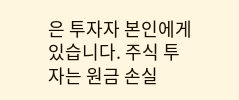은 투자자 본인에게 있습니다. 주식 투자는 원금 손실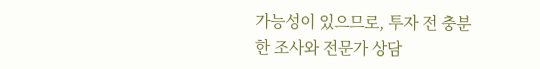가능성이 있으므로, 투자 전 충분한 조사와 전문가 상담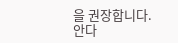을 권장합니다.
안다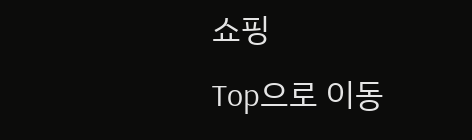쇼핑
Top으로 이동